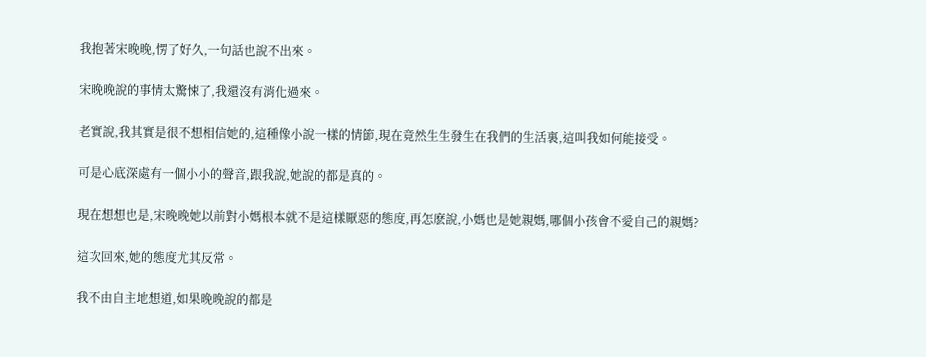我抱著宋晚晚,愣了好久,一句話也說不出來。

宋晚晚說的事情太驚悚了,我還沒有消化過來。

老實說,我其實是很不想相信她的,這種像小說一樣的情節,現在竟然生生發生在我們的生活裏,這叫我如何能接受。

可是心底深處有一個小小的聲音,跟我說,她說的都是真的。

現在想想也是,宋晚晚她以前對小媽根本就不是這樣厭惡的態度,再怎麽說,小媽也是她親媽,哪個小孩會不愛自己的親媽?

這次回來,她的態度尤其反常。

我不由自主地想道,如果晚晚說的都是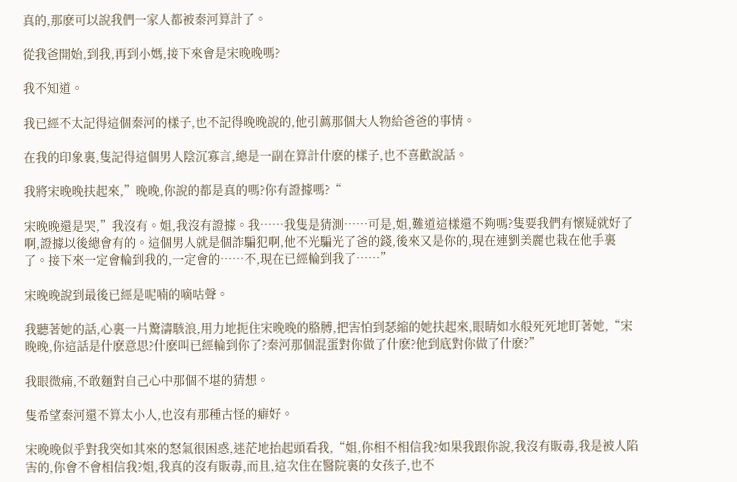真的,那麽可以說我們一家人都被秦河算計了。

從我爸開始,到我,再到小媽,接下來會是宋晚晚嗎?

我不知道。

我已經不太記得這個秦河的樣子,也不記得晚晚說的,他引薦那個大人物給爸爸的事情。

在我的印象裏,隻記得這個男人陰沉寡言,總是一副在算計什麽的樣子,也不喜歡說話。

我將宋晚晚扶起來,”晚晚,你說的都是真的嗎?你有證據嗎?“

宋晚晚還是哭,”我沒有。姐,我沒有證據。我……我隻是猜測……可是,姐,難道這樣還不夠嗎?隻要我們有懷疑就好了啊,證據以後總會有的。這個男人就是個詐騙犯啊,他不光騙光了爸的錢,後來又是你的,現在連劉美麗也栽在他手裏了。接下來一定會輪到我的,一定會的……不,現在已經輪到我了……”

宋晚晚說到最後已經是呢喃的嘀咕聲。

我聽著她的話,心裏一片驚濤駭浪,用力地扼住宋晚晚的胳膊,把害怕到瑟縮的她扶起來,眼睛如水般死死地盯著她,“宋晚晚,你這話是什麽意思?什麽叫已經輪到你了?秦河那個混蛋對你做了什麽?他到底對你做了什麽?”

我眼微痛,不敢麵對自己心中那個不堪的猜想。

隻希望秦河還不算太小人,也沒有那種古怪的癖好。

宋晚晚似乎對我突如其來的怒氣很困惑,迷茫地抬起頭看我,“姐,你相不相信我?如果我跟你說,我沒有販毒,我是被人陷害的,你會不會相信我?姐,我真的沒有販毒,而且,這次住在醫院裏的女孩子,也不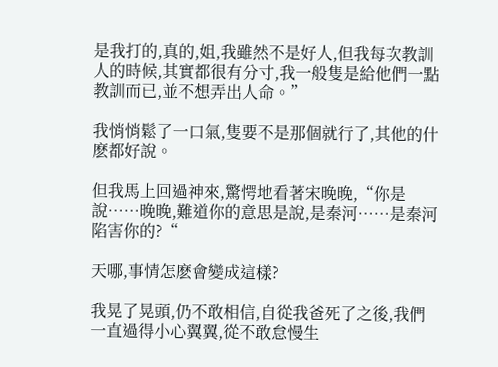是我打的,真的,姐,我雖然不是好人,但我每次教訓人的時候,其實都很有分寸,我一般隻是給他們一點教訓而已,並不想弄出人命。”

我悄悄鬆了一口氣,隻要不是那個就行了,其他的什麽都好說。

但我馬上回過神來,驚愕地看著宋晚晚,“你是說……晚晚,難道你的意思是說,是秦河……是秦河陷害你的?“

天哪,事情怎麽會變成這樣?

我晃了晃頭,仍不敢相信,自從我爸死了之後,我們一直過得小心翼翼,從不敢怠慢生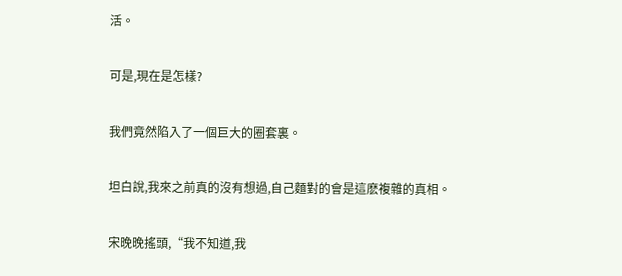活。

可是,現在是怎樣?

我們竟然陷入了一個巨大的圈套裏。

坦白說,我來之前真的沒有想過,自己麵對的會是這麽複雜的真相。

宋晚晚搖頭,“我不知道,我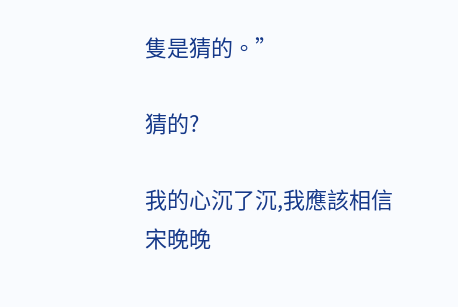隻是猜的。”

猜的?

我的心沉了沉,我應該相信宋晚晚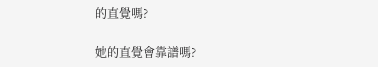的直覺嗎?

她的直覺會靠譜嗎?